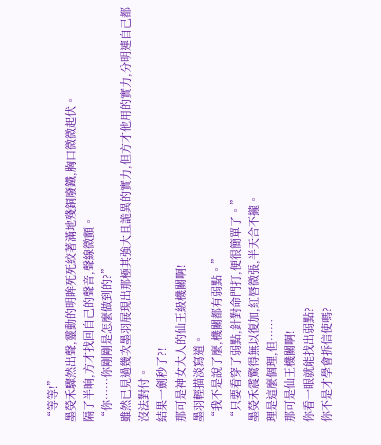“等等!”
墨熒禾驟然出聲,靈動的明眸死死絞著滿地殘銅廢鐵,胸口微微起伏。
隔了半晌,方才找回自己的聲音,聲線微顫。
“你……你剛剛是怎麼做到的?”
雖然已見過幾次墨羽展現出那極其強大且詭異的實力,但方才他用的實力,分明連自己都沒法對付。
結果一劍秒了?!
那可是神女大人的仙王級機關啊!
墨羽輕描淡寫道。
“我不是說了麼,機關都有弱點。”
“只要看穿了弱點,針對命門打,便很簡單了。”
墨熒禾震驚得無以復加,紅唇微張,半天合不攏。
理是這麼個理,但……
那可是仙王機關啊!
你看一眼就能找出弱點?
你不是才學會拆信使嗎?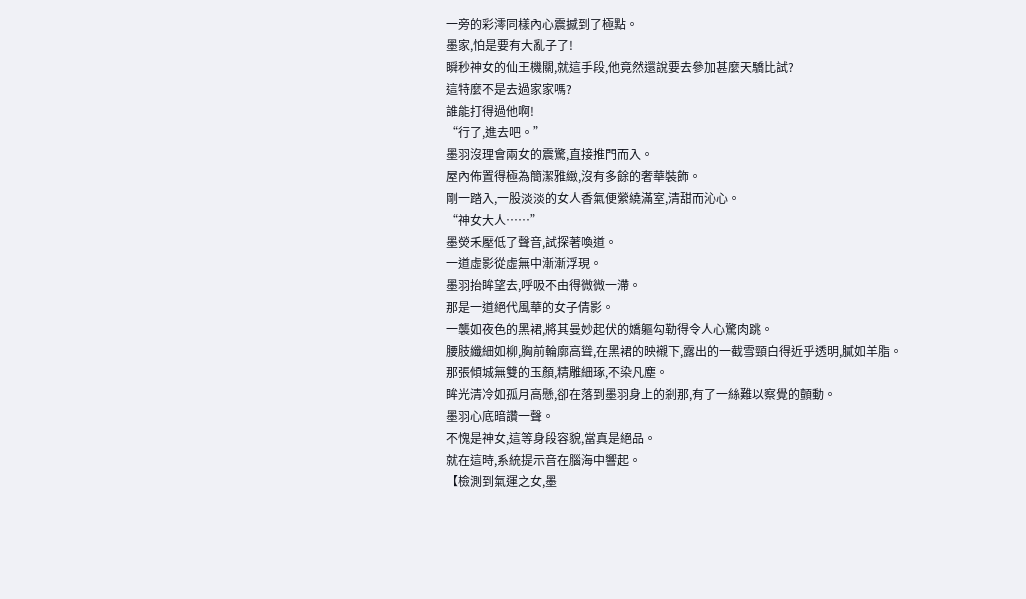一旁的彩澪同樣內心震撼到了極點。
墨家,怕是要有大亂子了!
瞬秒神女的仙王機關,就這手段,他竟然還說要去參加甚麼天驕比試?
這特麼不是去過家家嗎?
誰能打得過他啊!
“行了,進去吧。”
墨羽沒理會兩女的震驚,直接推門而入。
屋內佈置得極為簡潔雅緻,沒有多餘的奢華裝飾。
剛一踏入,一股淡淡的女人香氣便縈繞滿室,清甜而沁心。
“神女大人……”
墨熒禾壓低了聲音,試探著喚道。
一道虛影從虛無中漸漸浮現。
墨羽抬眸望去,呼吸不由得微微一滯。
那是一道絕代風華的女子倩影。
一襲如夜色的黑裙,將其曼妙起伏的嬌軀勾勒得令人心驚肉跳。
腰肢纖細如柳,胸前輪廓高聳,在黑裙的映襯下,露出的一截雪頸白得近乎透明,膩如羊脂。
那張傾城無雙的玉顏,精雕細琢,不染凡塵。
眸光清冷如孤月高懸,卻在落到墨羽身上的剎那,有了一絲難以察覺的顫動。
墨羽心底暗讚一聲。
不愧是神女,這等身段容貌,當真是絕品。
就在這時,系統提示音在腦海中響起。
【檢測到氣運之女,墨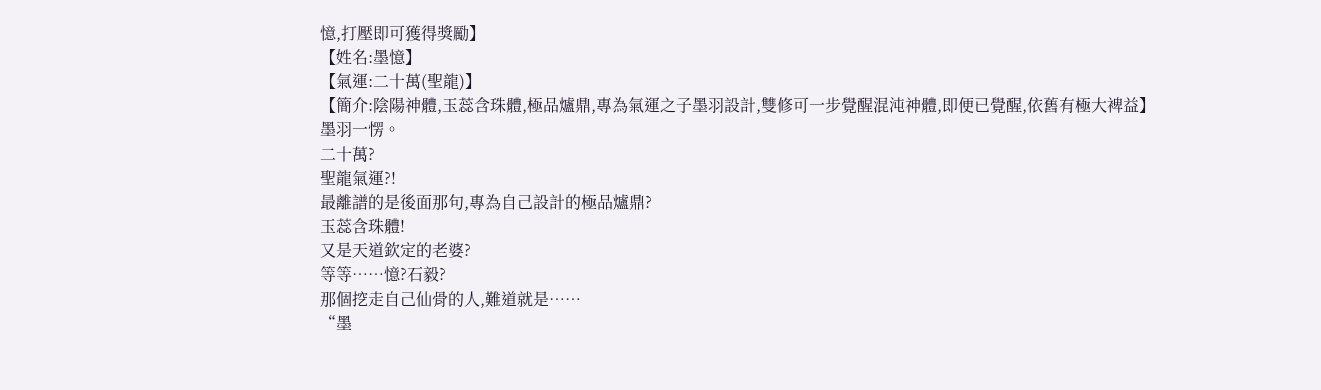憶,打壓即可獲得獎勵】
【姓名:墨憶】
【氣運:二十萬(聖龍)】
【簡介:陰陽神體,玉蕊含珠體,極品爐鼎,專為氣運之子墨羽設計,雙修可一步覺醒混沌神體,即便已覺醒,依舊有極大裨益】
墨羽一愣。
二十萬?
聖龍氣運?!
最離譜的是後面那句,專為自己設計的極品爐鼎?
玉蕊含珠體!
又是天道欽定的老婆?
等等……憶?石毅?
那個挖走自己仙骨的人,難道就是……
“墨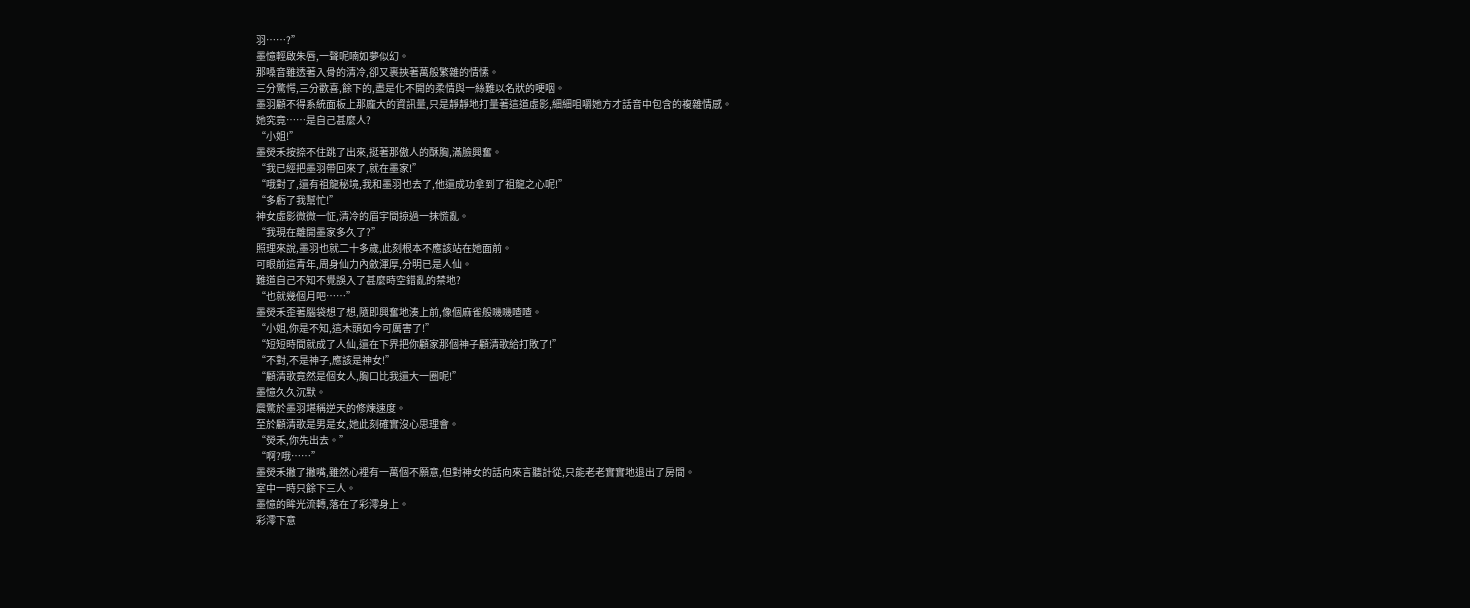羽……?”
墨憶輕啟朱唇,一聲呢喃如夢似幻。
那嗓音雖透著入骨的清冷,卻又裹挾著萬般繁雜的情愫。
三分驚愕,三分歡喜,餘下的,盡是化不開的柔情與一絲難以名狀的哽咽。
墨羽顧不得系統面板上那龐大的資訊量,只是靜靜地打量著這道虛影,細細咀嚼她方才話音中包含的複雜情感。
她究竟……是自己甚麼人?
“小姐!”
墨熒禾按捺不住跳了出來,挺著那傲人的酥胸,滿臉興奮。
“我已經把墨羽帶回來了,就在墨家!”
“哦對了,還有祖龍秘境,我和墨羽也去了,他還成功拿到了祖龍之心呢!”
“多虧了我幫忙!”
神女虛影微微一怔,清冷的眉宇間掠過一抹慌亂。
“我現在離開墨家多久了?”
照理來說,墨羽也就二十多歲,此刻根本不應該站在她面前。
可眼前這青年,周身仙力內斂渾厚,分明已是人仙。
難道自己不知不覺誤入了甚麼時空錯亂的禁地?
“也就幾個月吧……”
墨熒禾歪著腦袋想了想,隨即興奮地湊上前,像個麻雀般嘰嘰喳喳。
“小姐,你是不知,這木頭如今可厲害了!”
“短短時間就成了人仙,還在下界把你顧家那個神子顧清歌給打敗了!”
“不對,不是神子,應該是神女!”
“顧清歌竟然是個女人,胸口比我還大一圈呢!”
墨憶久久沉默。
震驚於墨羽堪稱逆天的修煉速度。
至於顧清歌是男是女,她此刻確實沒心思理會。
“熒禾,你先出去。”
“啊?哦……”
墨熒禾撇了撇嘴,雖然心裡有一萬個不願意,但對神女的話向來言聽計從,只能老老實實地退出了房間。
室中一時只餘下三人。
墨憶的眸光流轉,落在了彩澪身上。
彩澪下意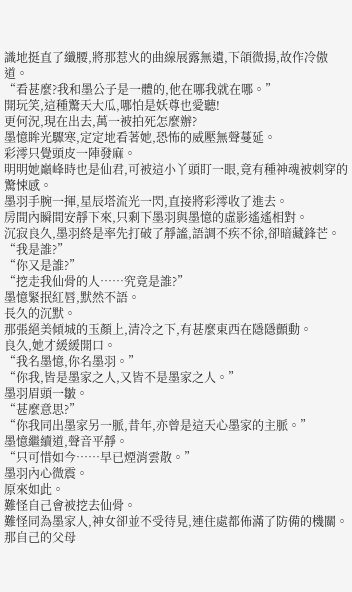識地挺直了纖腰,將那惹火的曲線展露無遺,下頜微揚,故作冷傲道。
“看甚麼?我和墨公子是一體的,他在哪我就在哪。”
開玩笑,這種驚天大瓜,哪怕是妖尊也愛聽!
更何況,現在出去,萬一被拍死怎麼辦?
墨憶眸光驟寒,定定地看著她,恐怖的威壓無聲蔓延。
彩澪只覺頭皮一陣發麻。
明明她巔峰時也是仙君,可被這小丫頭盯一眼,竟有種神魂被刺穿的驚悚感。
墨羽手腕一揮,星辰塔流光一閃,直接將彩澪收了進去。
房間內瞬間安靜下來,只剩下墨羽與墨憶的虛影遙遙相對。
沉寂良久,墨羽終是率先打破了靜謐,語調不疾不徐,卻暗藏鋒芒。
“我是誰?”
“你又是誰?”
“挖走我仙骨的人……究竟是誰?”
墨憶緊抿紅唇,默然不語。
長久的沉默。
那張絕美傾城的玉顏上,清冷之下,有甚麼東西在隱隱顫動。
良久,她才緩緩開口。
“我名墨憶,你名墨羽。”
“你我,皆是墨家之人,又皆不是墨家之人。”
墨羽眉頭一皺。
“甚麼意思?”
“你我同出墨家另一脈,昔年,亦曾是這天心墨家的主脈。”
墨憶繼續道,聲音平靜。
“只可惜如今……早已煙消雲散。”
墨羽內心微震。
原來如此。
難怪自己會被挖去仙骨。
難怪同為墨家人,神女卻並不受待見,連住處都佈滿了防備的機關。
那自己的父母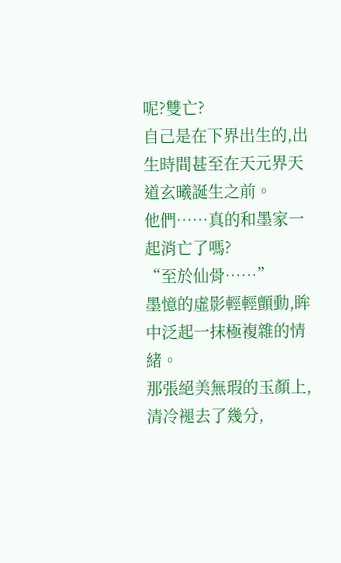呢?雙亡?
自己是在下界出生的,出生時間甚至在天元界天道玄曦誕生之前。
他們……真的和墨家一起消亡了嗎?
“至於仙骨……”
墨憶的虛影輕輕顫動,眸中泛起一抹極複雜的情緒。
那張絕美無瑕的玉顏上,清冷褪去了幾分,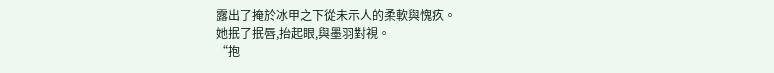露出了掩於冰甲之下從未示人的柔軟與愧疚。
她抿了抿唇,抬起眼,與墨羽對視。
“抱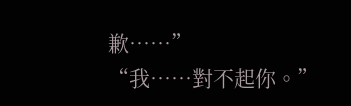歉……”
“我……對不起你。”